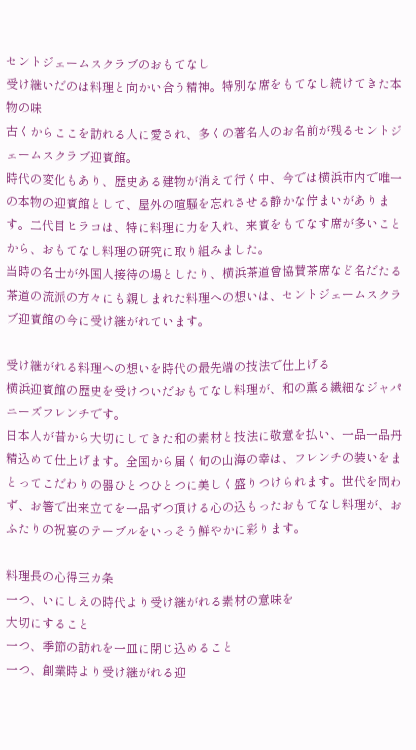セントジェームスクラブのおもてなし
受け継いだのは料理と向かい合う精神。特別な席をもてなし続けてきた本物の味
古くからここを訪れる人に愛され、多くの著名人のお名前が残るセントジェームスクラブ迎賓館。
時代の変化もあり、歴史ある建物が消えて行く中、今では横浜市内で唯一の本物の迎賓館として、屋外の喧騒を忘れさせる静かな佇まいがあります。二代目ヒラコは、特に料理に力を入れ、来賓をもてなす席が多いことから、おもてなし料理の研究に取り組みました。
当時の名士が外国人接待の場としたり、横浜茶道曾協賛茶席など名だたる茶道の流派の方々にも親しまれた料理への想いは、セントジェームスクラブ迎賓館の今に受け継がれています。

受け継がれる料理への想いを時代の最先端の技法で仕上げる
横浜迎賓館の歴史を受けついだおもてなし料理が、和の薫る繊細なジャパニーズフレンチです。
日本人が昔から大切にしてきた和の素材と技法に敬意を払い、一品一品丹精込めて仕上げます。全国から届く旬の山海の幸は、フレンチの装いをまとってこだわりの器ひとつひとつに美しく盛りつけられます。世代を問わず、お箸で出来立てを一品ずつ頂ける心の込もったおもてなし料理が、おふたりの祝宴のテーブルをいっそう鮮やかに彩ります。

料理長の心得三カ条
一つ、いにしえの時代より受け継がれる素材の意味を
大切にすること
一つ、季節の訪れを一皿に閉じ込めること
一つ、創業時より受け継がれる迎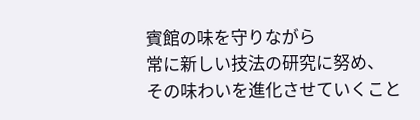賓館の味を守りながら
常に新しい技法の研究に努め、
その味わいを進化させていくこと